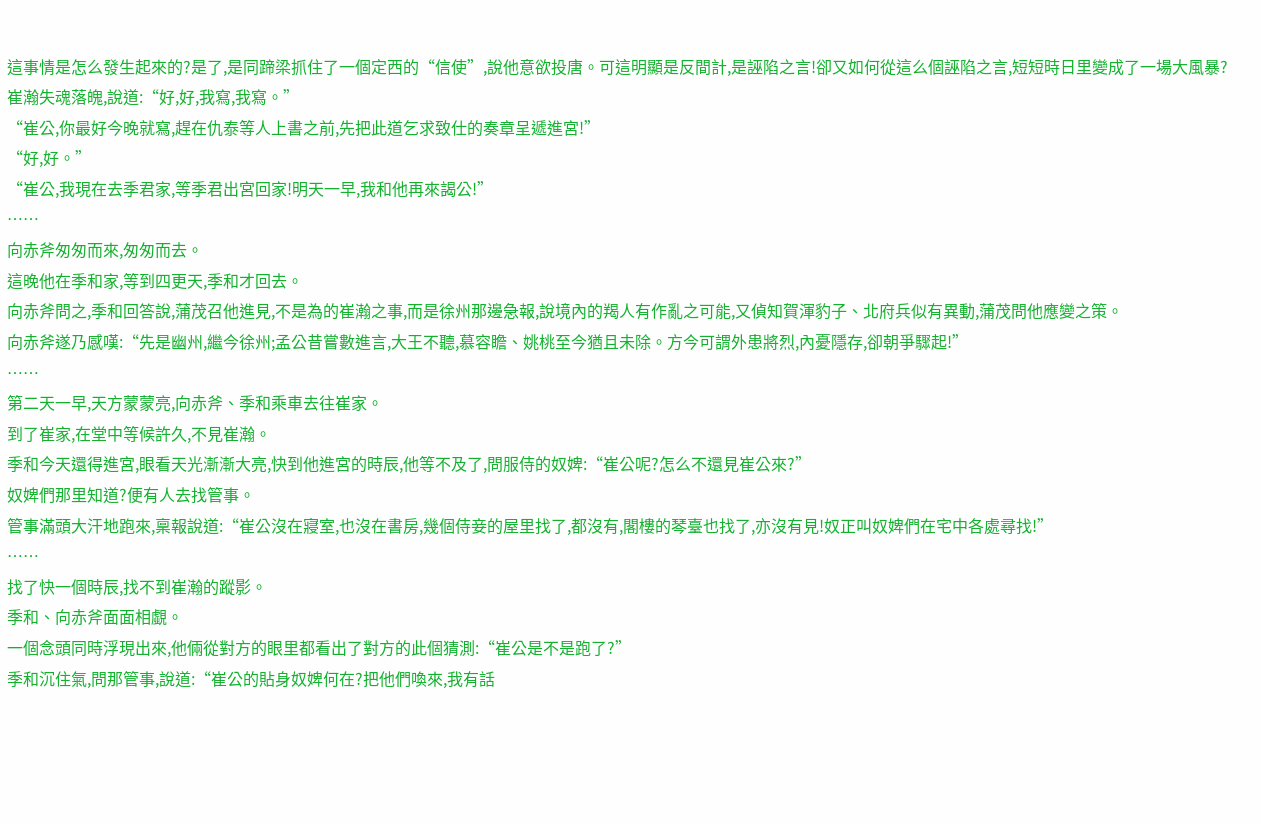這事情是怎么發生起來的?是了,是同蹄梁抓住了一個定西的“信使”,說他意欲投唐。可這明顯是反間計,是誣陷之言!卻又如何從這么個誣陷之言,短短時日里變成了一場大風暴?
崔瀚失魂落魄,說道:“好,好,我寫,我寫。”
“崔公,你最好今晚就寫,趕在仇泰等人上書之前,先把此道乞求致仕的奏章呈遞進宮!”
“好,好。”
“崔公,我現在去季君家,等季君出宮回家!明天一早,我和他再來謁公!”
……
向赤斧匆匆而來,匆匆而去。
這晚他在季和家,等到四更天,季和才回去。
向赤斧問之,季和回答說,蒲茂召他進見,不是為的崔瀚之事,而是徐州那邊急報,說境內的羯人有作亂之可能,又偵知賀渾豹子、北府兵似有異動,蒲茂問他應變之策。
向赤斧遂乃感嘆:“先是幽州,繼今徐州;孟公昔嘗數進言,大王不聽,慕容瞻、姚桃至今猶且未除。方今可謂外患將烈,內憂隱存,卻朝爭驟起!”
……
第二天一早,天方蒙蒙亮,向赤斧、季和乘車去往崔家。
到了崔家,在堂中等候許久,不見崔瀚。
季和今天還得進宮,眼看天光漸漸大亮,快到他進宮的時辰,他等不及了,問服侍的奴婢:“崔公呢?怎么不還見崔公來?”
奴婢們那里知道?便有人去找管事。
管事滿頭大汗地跑來,稟報說道:“崔公沒在寢室,也沒在書房,幾個侍妾的屋里找了,都沒有,閣樓的琴臺也找了,亦沒有見!奴正叫奴婢們在宅中各處尋找!”
……
找了快一個時辰,找不到崔瀚的蹤影。
季和、向赤斧面面相覷。
一個念頭同時浮現出來,他倆從對方的眼里都看出了對方的此個猜測:“崔公是不是跑了?”
季和沉住氣,問那管事,說道:“崔公的貼身奴婢何在?把他們喚來,我有話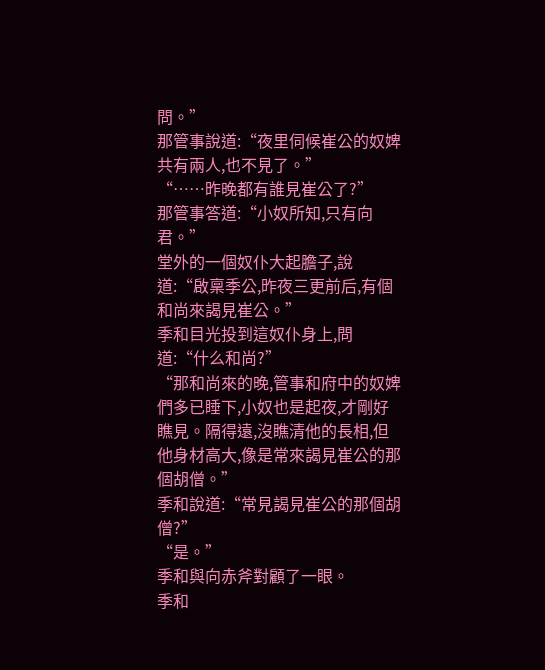問。”
那管事說道:“夜里伺候崔公的奴婢共有兩人,也不見了。”
“……昨晚都有誰見崔公了?”
那管事答道:“小奴所知,只有向君。”
堂外的一個奴仆大起膽子,說道:“啟稟季公,昨夜三更前后,有個和尚來謁見崔公。”
季和目光投到這奴仆身上,問道:“什么和尚?”
“那和尚來的晚,管事和府中的奴婢們多已睡下,小奴也是起夜,才剛好瞧見。隔得遠,沒瞧清他的長相,但他身材高大,像是常來謁見崔公的那個胡僧。”
季和說道:“常見謁見崔公的那個胡僧?”
“是。”
季和與向赤斧對顧了一眼。
季和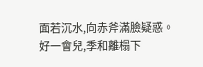面若沉水,向赤斧滿臉疑惑。
好一會兒,季和離榻下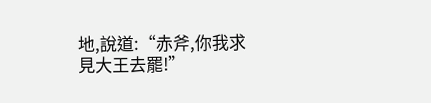地,說道:“赤斧,你我求見大王去罷!”